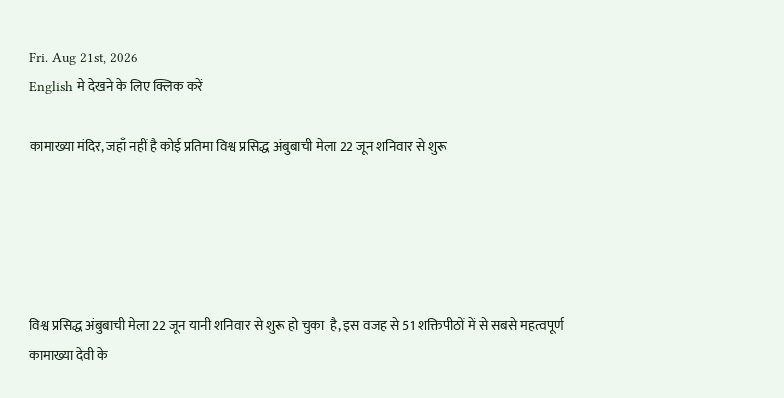Fri. Aug 21st, 2026
English मे देखने के लिए क्लिक करें

कामाख्या मंदिर, जहाँ नहीं है कोई प्रतिमा विश्व प्रसिद्ध अंबुबाची मेला 22 जून शनिवार से शुरू





विश्व प्रसिद्ध अंबुबाची मेला 22 जून यानी शनिवार से शुरू हो चुका  है, इस वजह से 51 शक्तिपीठों में से सबसे महत्वपूर्ण कामाख्या देवी के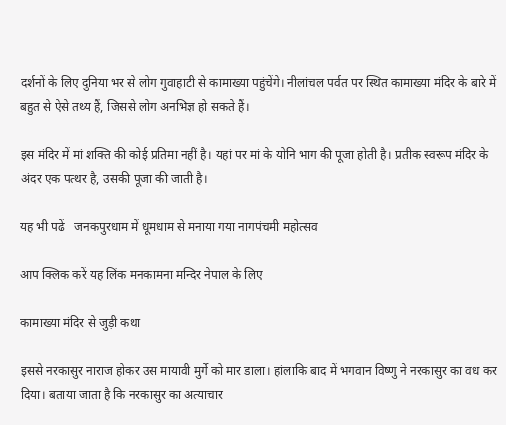दर्शनों के लिए दुनिया भर से लोग गुवाहाटी से कामाख्या पहुंचेंगे। नीलांचल पर्वत पर स्थित कामाख्या मंदिर के बारे में बहुत से ऐसे तथ्य हैं, जिससे लोग अनभिज्ञ हो सकते हैं।

इस मंदिर में मां शक्ति की कोई प्रतिमा नहीं है। यहां पर मां के योनि भाग की पूजा होती है। प्रतीक स्वरूप मंदिर के अंदर एक पत्थर है, उसकी पूजा की जाती है।

यह भी पढें   जनकपुरधाम में धूमधाम से मनाया गया नागपंचमी महोत्सव

आप क्लिक करें यह लिंक मनकामना मन्दिर नेपाल के लिए

कामाख्या मंदिर से जुड़ी कथा

इससे नरकासुर नाराज होकर उस मायावी मुर्गे को मार डाला। हांलाकि बाद में भगवान विष्णु ने नरकासुर का वध कर दिया। बताया जाता है कि नरकासुर का अत्याचार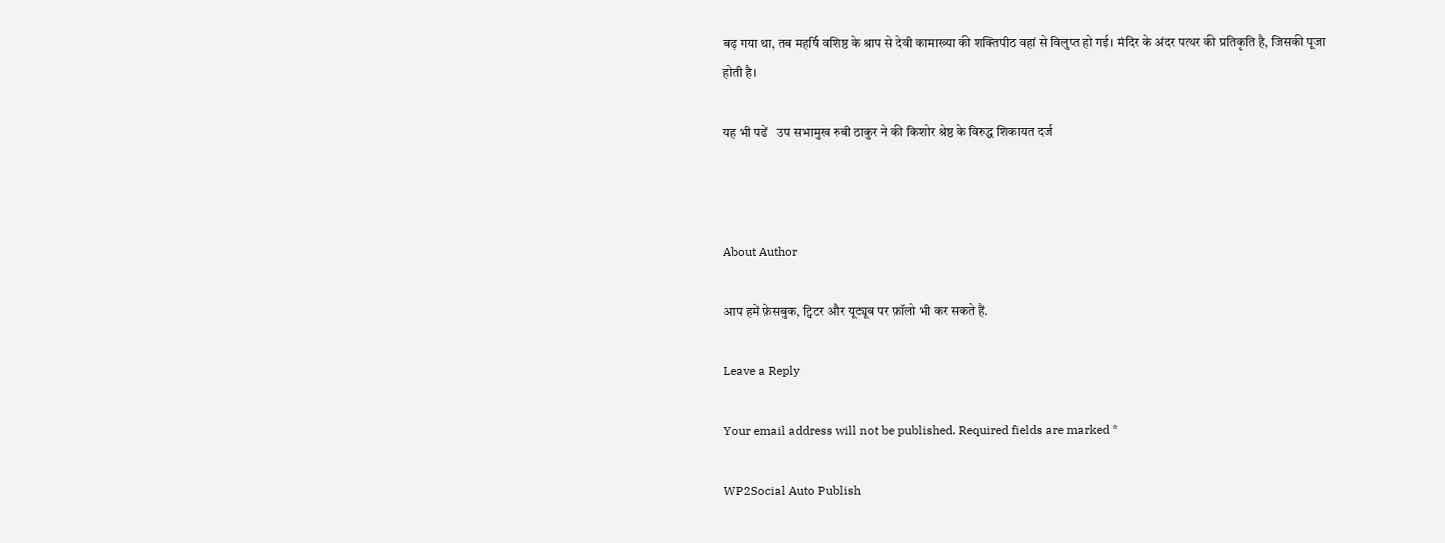बढ़ गया था, तब महर्षि वशिष्ठ के श्राप से देवी कामाख्या की शक्तिपीठ वहां से विलुप्त हो गई। मंदिर के अंदर पत्थर की प्रतिकृति है, जिसकी पूजा होती है।

यह भी पढें   उप सभामुख रुबी ठाकुर ने की किशोर श्रेष्ठ के विरुद्ध शिकायत दर्ज



About Author

आप हमें फ़ेसबुक, ट्विटर और यूट्यूब पर फ़ॉलो भी कर सकते हैं.

Leave a Reply

Your email address will not be published. Required fields are marked *

WP2Social Auto Publish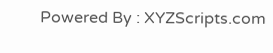Powered By : XYZScripts.com